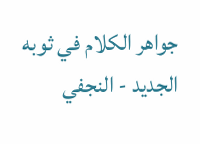جواهر الكلام في ثوبه الجديد - النجفي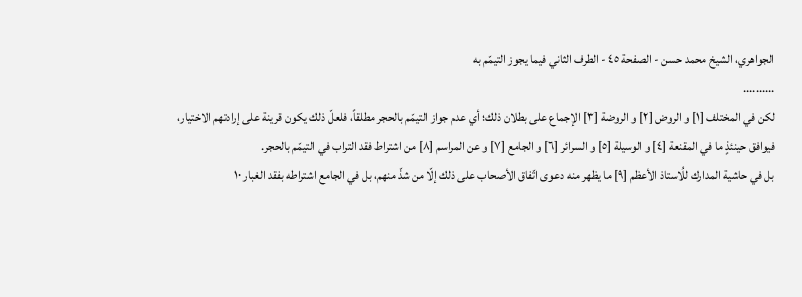الجواهري، الشيخ محمد حسن - الصفحة ٤٥ - الطرف الثاني فيما يجوز التيمّم به
..........
لكن في المختلف [١] و الروض [٢] و الروضة [٣] الإجماع على بطلان ذلك؛ أي عدم جواز التيمّم بالحجر مطلقاً، فلعلّ ذلك يكون قرينة على إرادتهم الاختيار، فيوافق حينئذٍ ما في المقنعة [٤] و الوسيلة [٥] و السرائر [٦] و الجامع [٧] و عن المراسم [٨] من اشتراط فقد التراب في التيمّم بالحجر.
بل في حاشية المدارك للُاستاذ الأعظم [٩] ما يظهر منه دعوى اتّفاق الأصحاب على ذلك إلّا من شذّ منهم، بل في الجامع اشتراطه بفقد الغبار ١٠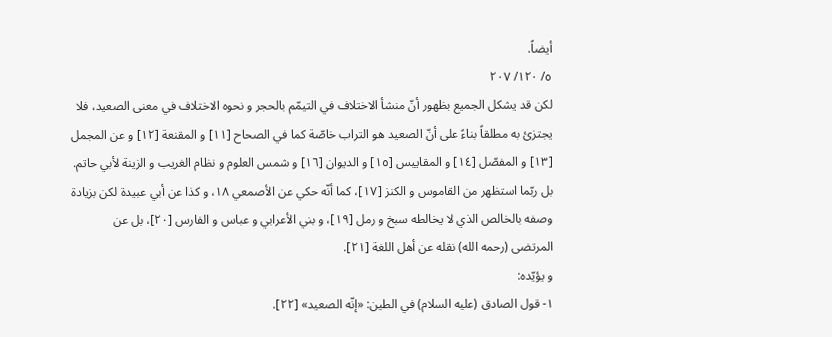أيضاً.
٥/ ١٢٠/ ٢٠٧
لكن قد يشكل الجميع بظهور أنّ منشأ الاختلاف في التيمّم بالحجر و نحوه الاختلاف في معنى الصعيد، فلا يجتزئ به مطلقاً بناءً على أنّ الصعيد هو التراب خاصّة كما في الصحاح [١١] و المقنعة [١٢] و عن المجمل [١٣] و المفصّل [١٤] و المقاييس [١٥] و الديوان [١٦] و شمس العلوم و نظام الغريب و الزينة لأبي حاتم.
بل ربّما استظهر من القاموس و الكنز [١٧]، كما أنّه حكي عن الأصمعي ١٨، و كذا عن أبي عبيدة لكن بزيادة وصفه بالخالص الذي لا يخالطه سبخ و رمل [١٩]، و بني الأعرابي و عباس و الفارس [٢٠]، بل عن المرتضى (رحمه الله) نقله عن أهل اللغة [٢١].
و يؤيّده:
١- قول الصادق (عليه السلام) في الطين: «إنّه الصعيد» [٢٢].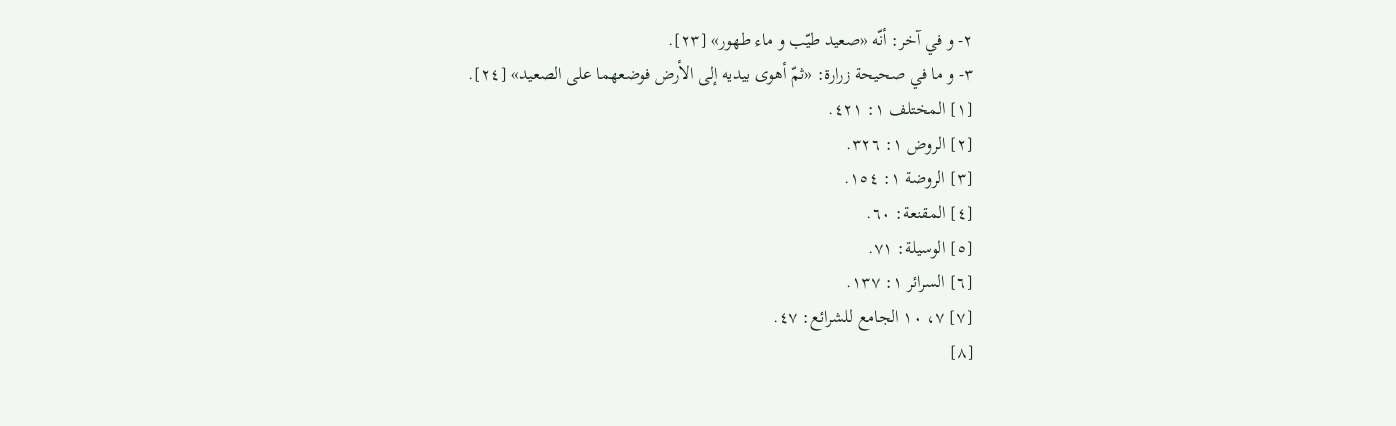٢- و في آخر: أنّه «صعيد طيّب و ماء طهور» [٢٣].
٣- و ما في صحيحة زرارة: «ثمّ أهوى بيديه إلى الأرض فوضعهما على الصعيد» [٢٤].
[١] المختلف ١: ٤٢١.
[٢] الروض ١: ٣٢٦.
[٣] الروضة ١: ١٥٤.
[٤] المقنعة: ٦٠.
[٥] الوسيلة: ٧١.
[٦] السرائر ١: ١٣٧.
[٧] ٧، ١٠ الجامع للشرائع: ٤٧.
[٨]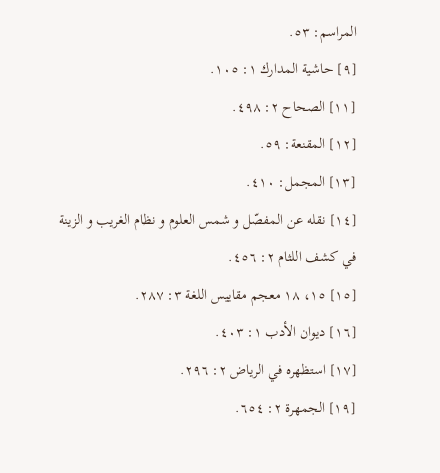المراسم: ٥٣.
[٩] حاشية المدارك ١: ١٠٥.
[١١] الصحاح ٢: ٤٩٨.
[١٢] المقنعة: ٥٩.
[١٣] المجمل: ٤١٠.
[١٤] نقله عن المفصّل و شمس العلوم و نظام الغريب و الزينة في كشف اللثام ٢: ٤٥٦.
[١٥] ١٥، ١٨ معجم مقاييس اللغة ٣: ٢٨٧.
[١٦] ديوان الأدب ١: ٤٠٣.
[١٧] استظهره في الرياض ٢: ٢٩٦.
[١٩] الجمهرة ٢: ٦٥٤.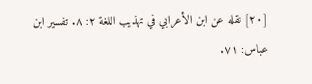[٢٠] نقله عن ابن الأعرابي في تهذيب اللغة ٢: ٨. تفسير ابن عباس: ٧١.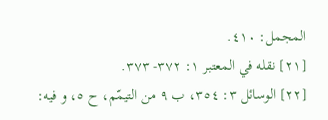المجمل: ٤١٠.
[٢١] نقله في المعتبر ١: ٣٧٢- ٣٧٣.
[٢٢] الوسائل ٣: ٣٥٤، ب ٩ من التيمّم، ح ٥، و فيه: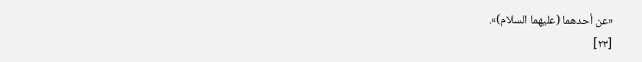«عن أحدهما (عليهما السلام)».
[٢٣]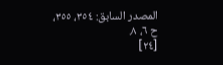المصدر السابق: ٣٥٤، ٣٥٥، ح ٦، ٨.
[٢٤]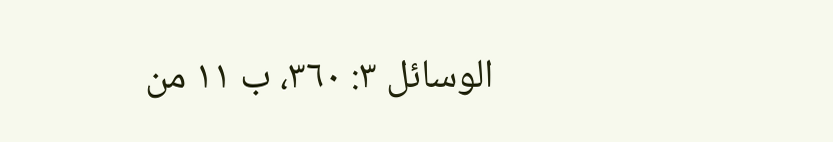الوسائل ٣: ٣٦٠، ب ١١ من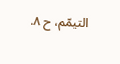التيمّم، ح ٨.